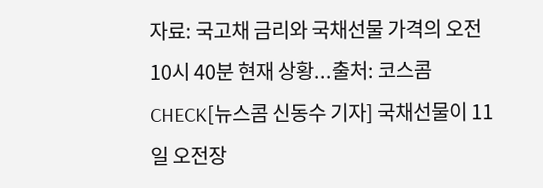자료: 국고채 금리와 국채선물 가격의 오전 10시 40분 현재 상황...출처: 코스콤 CHECK[뉴스콤 신동수 기자] 국채선물이 11일 오전장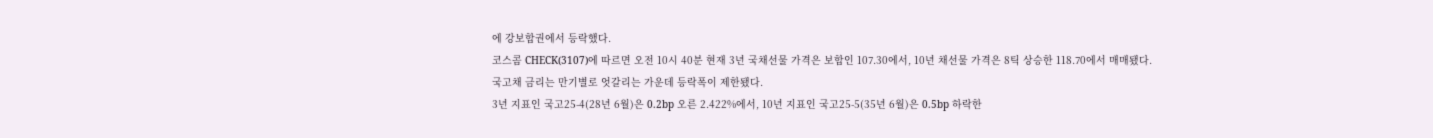에 강보합권에서 등락했다.
코스콤 CHECK(3107)에 따르면 오전 10시 40분 현재 3년 국채선물 가격은 보합인 107.30에서, 10년 채선물 가격은 8틱 상승한 118.70에서 매매됐다.
국고채 금리는 만기별로 엇갈리는 가운데 등락폭이 제한됐다.
3년 지표인 국고25-4(28년 6월)은 0.2bp 오른 2.422%에서, 10년 지표인 국고25-5(35년 6월)은 0.5bp 하락한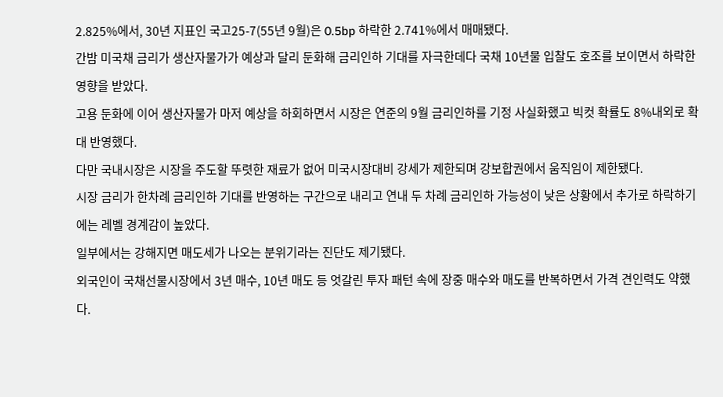2.825%에서, 30년 지표인 국고25-7(55년 9월)은 0.5bp 하락한 2.741%에서 매매됐다.
간밤 미국채 금리가 생산자물가가 예상과 달리 둔화해 금리인하 기대를 자극한데다 국채 10년물 입찰도 호조를 보이면서 하락한 영향을 받았다.
고용 둔화에 이어 생산자물가 마저 예상을 하회하면서 시장은 연준의 9월 금리인하를 기정 사실화했고 빅컷 확률도 8%내외로 확대 반영했다.
다만 국내시장은 시장을 주도할 뚜렷한 재료가 없어 미국시장대비 강세가 제한되며 강보합권에서 움직임이 제한됐다.
시장 금리가 한차례 금리인하 기대를 반영하는 구간으로 내리고 연내 두 차례 금리인하 가능성이 낮은 상황에서 추가로 하락하기에는 레벨 경계감이 높았다.
일부에서는 강해지면 매도세가 나오는 분위기라는 진단도 제기됐다.
외국인이 국채선물시장에서 3년 매수, 10년 매도 등 엇갈린 투자 패턴 속에 장중 매수와 매도를 반복하면서 가격 견인력도 약했다.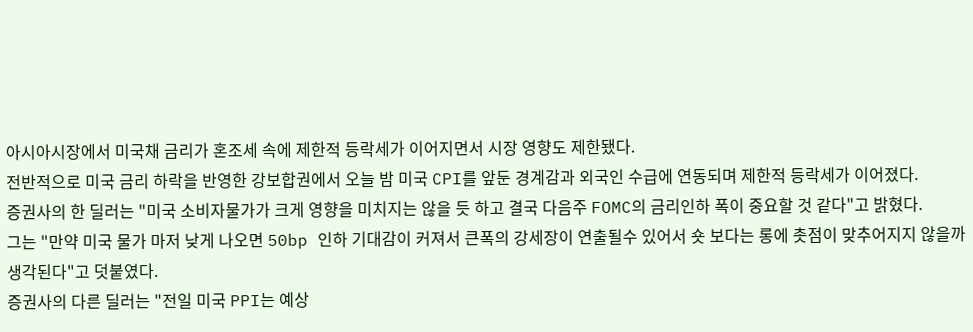아시아시장에서 미국채 금리가 혼조세 속에 제한적 등락세가 이어지면서 시장 영향도 제한됐다.
전반적으로 미국 금리 하락을 반영한 강보합권에서 오늘 밤 미국 CPI를 앞둔 경계감과 외국인 수급에 연동되며 제한적 등락세가 이어졌다.
증권사의 한 딜러는 "미국 소비자물가가 크게 영향을 미치지는 않을 듯 하고 결국 다음주 FOMC의 금리인하 폭이 중요할 것 같다"고 밝혔다.
그는 "만약 미국 물가 마저 낮게 나오면 50bp 인하 기대감이 커져서 큰폭의 강세장이 연출될수 있어서 숏 보다는 롱에 촛점이 맞추어지지 않을까 생각된다"고 덧붙였다.
증권사의 다른 딜러는 "전일 미국 PPI는 예상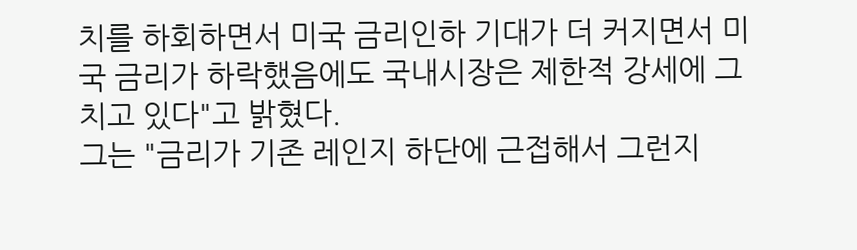치를 하회하면서 미국 금리인하 기대가 더 커지면서 미국 금리가 하락했음에도 국내시장은 제한적 강세에 그치고 있다"고 밝혔다.
그는 "금리가 기존 레인지 하단에 근접해서 그런지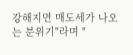강해지면 매도세가 나오는 분위기"라며 "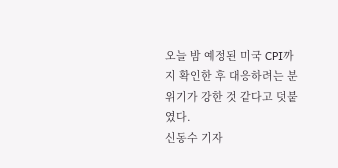오늘 밤 예정된 미국 CPI까지 확인한 후 대응하려는 분위기가 강한 것 같다고 덧붙였다.
신동수 기자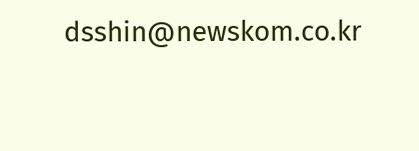dsshin@newskom.co.kr